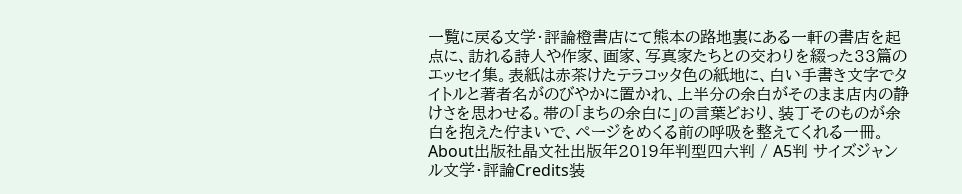一覧に戻る文学・評論橙書店にて熊本の路地裏にある一軒の書店を起点に、訪れる詩人や作家、画家、写真家たちとの交わりを綴った33篇のエッセイ集。表紙は赤茶けたテラコッタ色の紙地に、白い手書き文字でタイトルと著者名がのびやかに置かれ、上半分の余白がそのまま店内の静けさを思わせる。帯の「まちの余白に」の言葉どおり、装丁そのものが余白を抱えた佇まいで、ページをめくる前の呼吸を整えてくれる一冊。About出版社晶文社出版年2019年判型四六判 / A5判 サイズジャンル文学・評論Credits装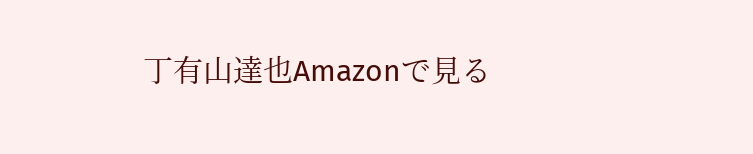丁有山達也Amazonで見る